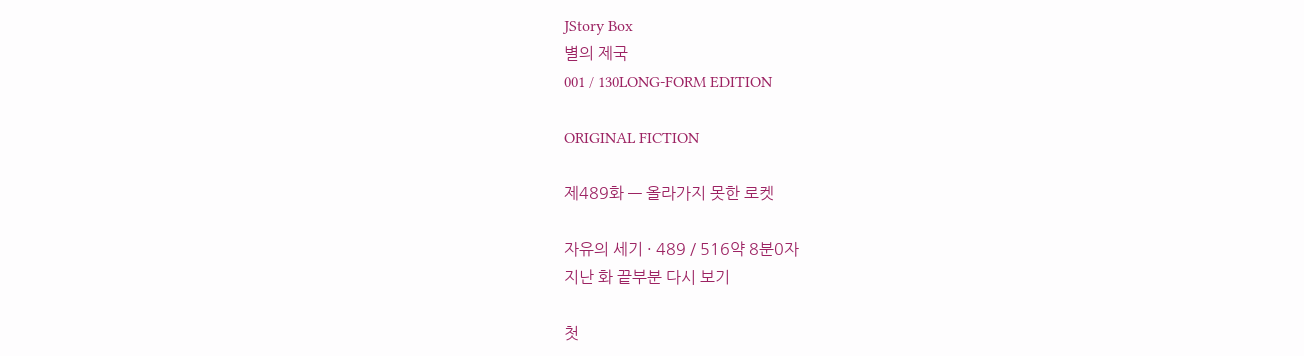JStory Box
별의 제국
001 / 130LONG-FORM EDITION

ORIGINAL FICTION

제489화 — 올라가지 못한 로켓

자유의 세기 · 489 / 516약 8분0자
지난 화 끝부분 다시 보기

첫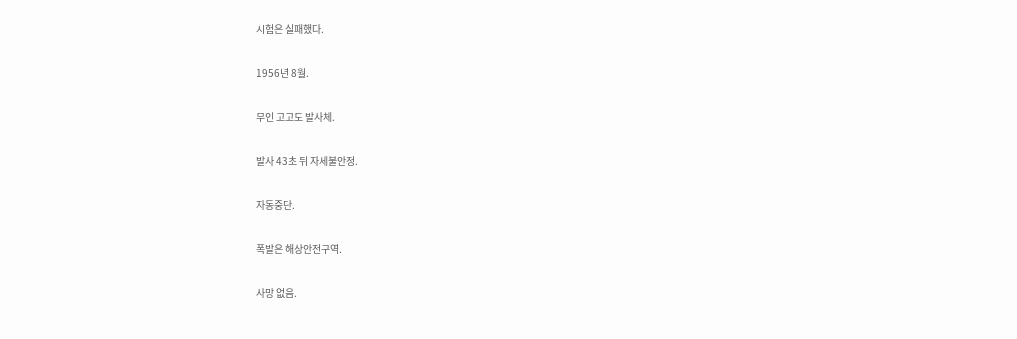시험은 실패했다.

1956년 8월.

무인 고고도 발사체.

발사 43초 뒤 자세불안정.

자동중단.

폭발은 해상안전구역.

사망 없음.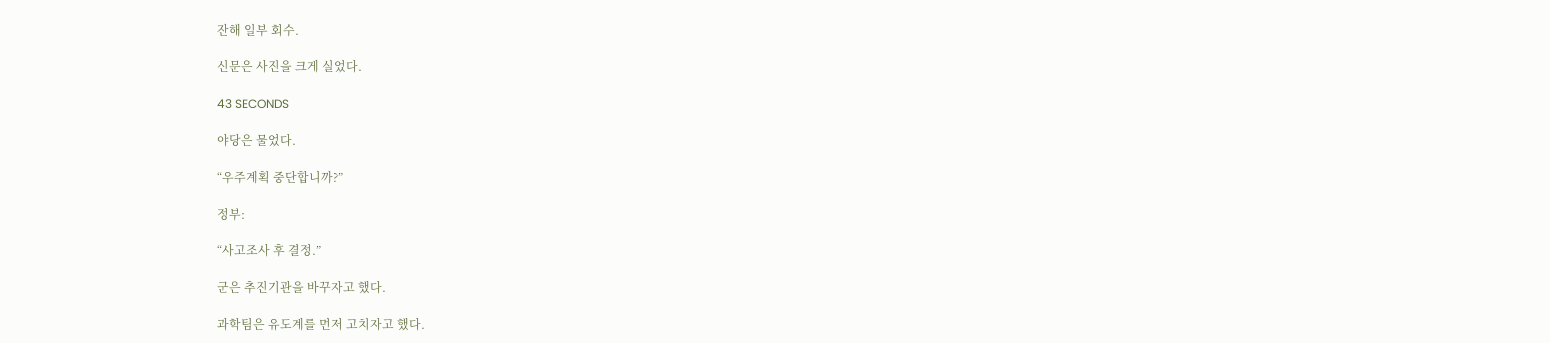잔해 일부 회수.

신문은 사진을 크게 실었다.

43 SECONDS

야당은 물었다.

“우주계획 중단합니까?”

정부:

“사고조사 후 결정.”

군은 추진기관을 바꾸자고 했다.

과학팀은 유도계를 먼저 고치자고 했다.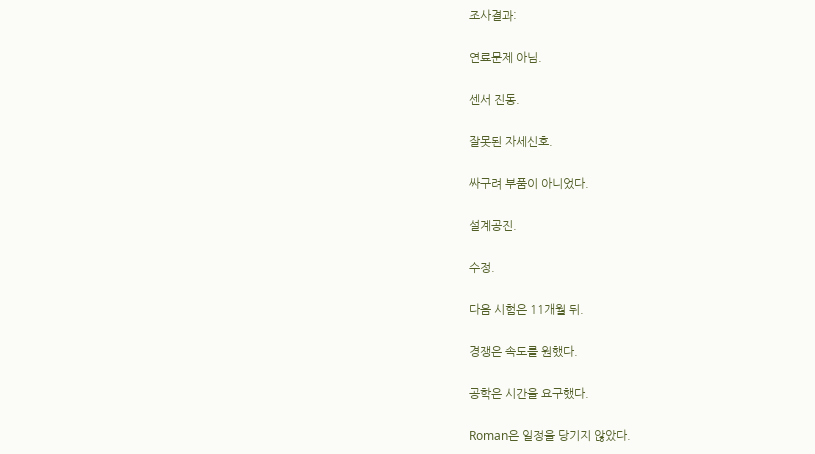조사결과:

연료문제 아님.

센서 진동.

잘못된 자세신호.

싸구려 부품이 아니었다.

설계공진.

수정.

다음 시험은 11개월 뒤.

경쟁은 속도를 원했다.

공학은 시간을 요구했다.

Roman은 일정을 당기지 않았다.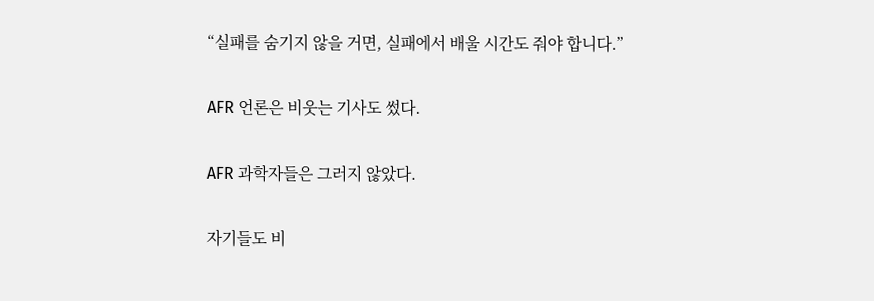“실패를 숨기지 않을 거면, 실패에서 배울 시간도 줘야 합니다.”

AFR 언론은 비웃는 기사도 썼다.

AFR 과학자들은 그러지 않았다.

자기들도 비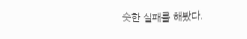슷한 실패를 해봤다.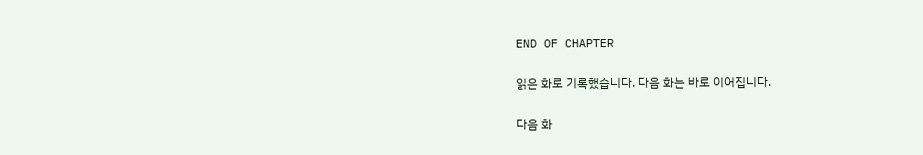END OF CHAPTER

읽은 화로 기록했습니다. 다음 화는 바로 이어집니다.

다음 화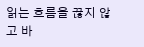읽는 흐름을 끊지 않고 바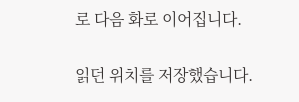로 다음 화로 이어집니다.

읽던 위치를 저장했습니다.